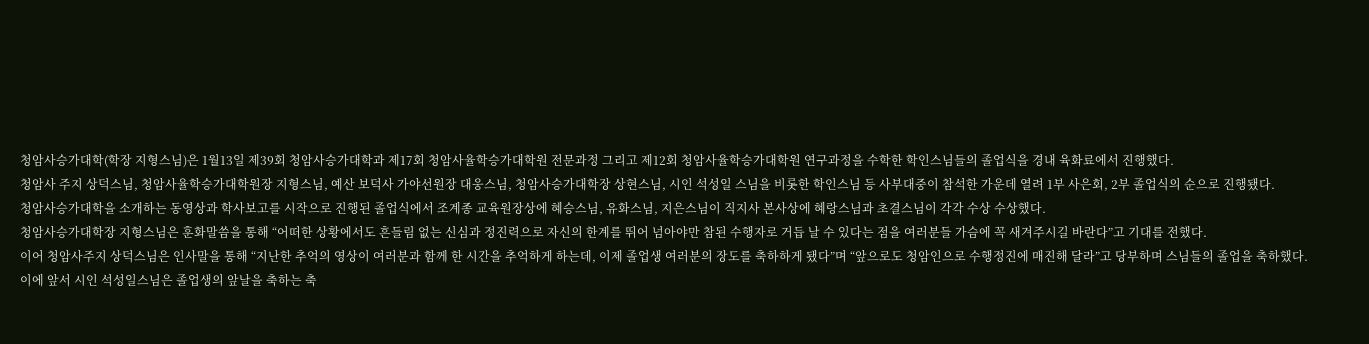청암사승가대학(학장 지형스님)은 1월13일 제39회 청암사승가대학과 제17회 청암사율학승가대학원 전문과정 그리고 제12회 청암사율학승가대학원 연구과정을 수학한 학인스님들의 졸업식을 경내 육화료에서 진행했다.
청암사 주지 상덕스님, 청암사율학승가대학원장 지형스님, 예산 보덕사 가야선원장 대웅스님, 청암사승가대학장 상현스님, 시인 석성일 스님을 비롯한 학인스님 등 사부대중이 참석한 가운데 열려 1부 사은회, 2부 졸업식의 순으로 진행됐다.
청암사승가대학을 소개하는 동영상과 학사보고를 시작으로 진행된 졸업식에서 조계종 교육원장상에 혜승스님, 유화스님, 지은스님이 직지사 본사상에 혜랑스님과 초결스님이 각각 수상 수상했다.
청암사승가대학장 지형스님은 훈화말씀을 통해 “어떠한 상황에서도 흔들림 없는 신심과 정진력으로 자신의 한계를 뛰어 넘아야만 참된 수행자로 거듭 날 수 있다는 점을 여러분들 가슴에 꼭 새겨주시길 바란다”고 기대를 전했다.
이어 청암사주지 상덕스님은 인사말을 통해 “지난한 추억의 영상이 여러분과 함께 한 시간을 추억하게 하는데, 이제 졸업생 여러분의 장도를 축하하게 됐다”며 “앞으로도 청암인으로 수행정진에 매진해 달라”고 당부하며 스님들의 졸업을 축하했다.
이에 앞서 시인 석성일스님은 졸업생의 앞날을 축하는 축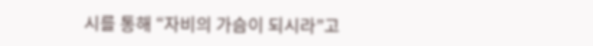시를 통해 “자비의 가슴이 되시라”고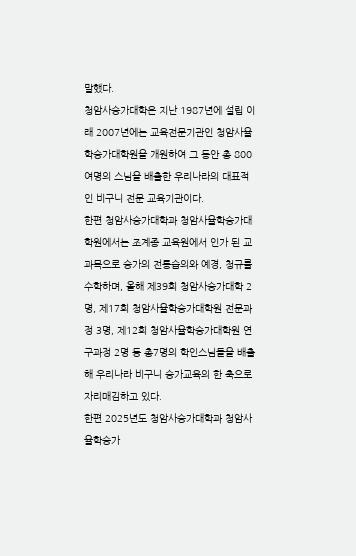말했다.
청암사승가대학은 지난 1987년에 설립 이래 2007년에는 교육전문기관인 청암사율학승가대학원을 개원하여 그 동안 총 800여명의 스님을 배출한 우리나라의 대표적인 비구니 전문 교육기관이다.
한편 청암사승가대학과 청암사율학승가대학원에서는 조계종 교육원에서 인가 된 교과목으로 승가의 전통습의와 예경, 청규를 수학하며, 올해 제39회 청암사승가대학 2명, 제17회 청암사율학승가대학원 전문과정 3명, 제12회 청암사율학승가대학원 연구과정 2명 등 총7명의 학인스님들을 배출해 우리나라 비구니 승가교육의 한 축으로 자리매김하고 있다.
한편 2025년도 청암사승가대학과 청암사율학승가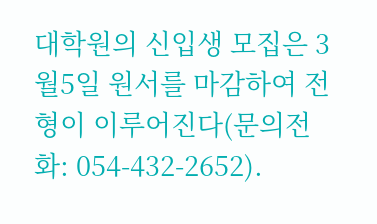대학원의 신입생 모집은 3월5일 원서를 마감하여 전형이 이루어진다(문의전화: 054-432-2652).